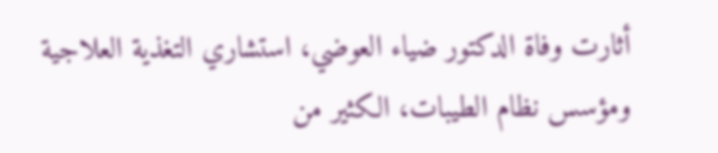أثارت وفاة الدكتور ضياء العوضي، استشاري التغذية العلاجية ومؤسس نظام الطيبات، الكثير من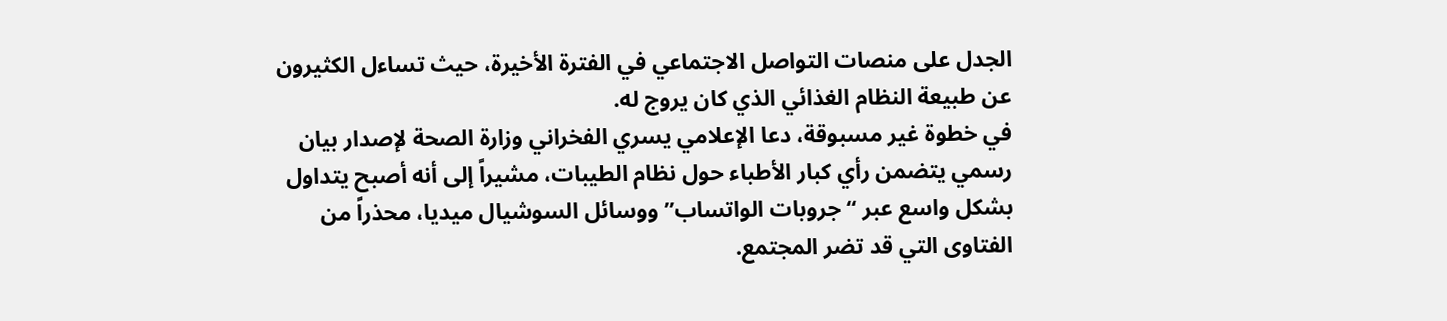الجدل على منصات التواصل الاجتماعي في الفترة الأخيرة، حيث تساءل الكثيرون عن طبيعة النظام الغذائي الذي كان يروج له.
في خطوة غير مسبوقة، دعا الإعلامي يسري الفخراني وزارة الصحة لإصدار بيان رسمي يتضمن رأي كبار الأطباء حول نظام الطيبات، مشيراً إلى أنه أصبح يتداول بشكل واسع عبر “جروبات الواتساب” ووسائل السوشيال ميديا، محذراً من الفتاوى التي قد تضر المجتمع.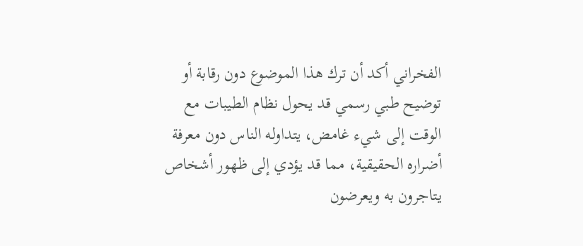الفخراني أكد أن ترك هذا الموضوع دون رقابة أو توضيح طبي رسمي قد يحول نظام الطيبات مع الوقت إلى شيء غامض، يتداوله الناس دون معرفة أضراره الحقيقية، مما قد يؤدي إلى ظهور أشخاص يتاجرون به ويعرضون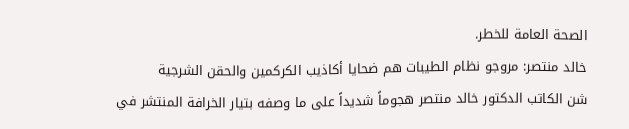الصحة العامة للخطر.
خالد منتصر: مروجو نظام الطيبات هم ضحايا أكاذيب الكركمين والحقن الشرجية
شن الكاتب الدكتور خالد منتصر هجوماً شديداً على ما وصفه بتيار الخرافة المنتشر في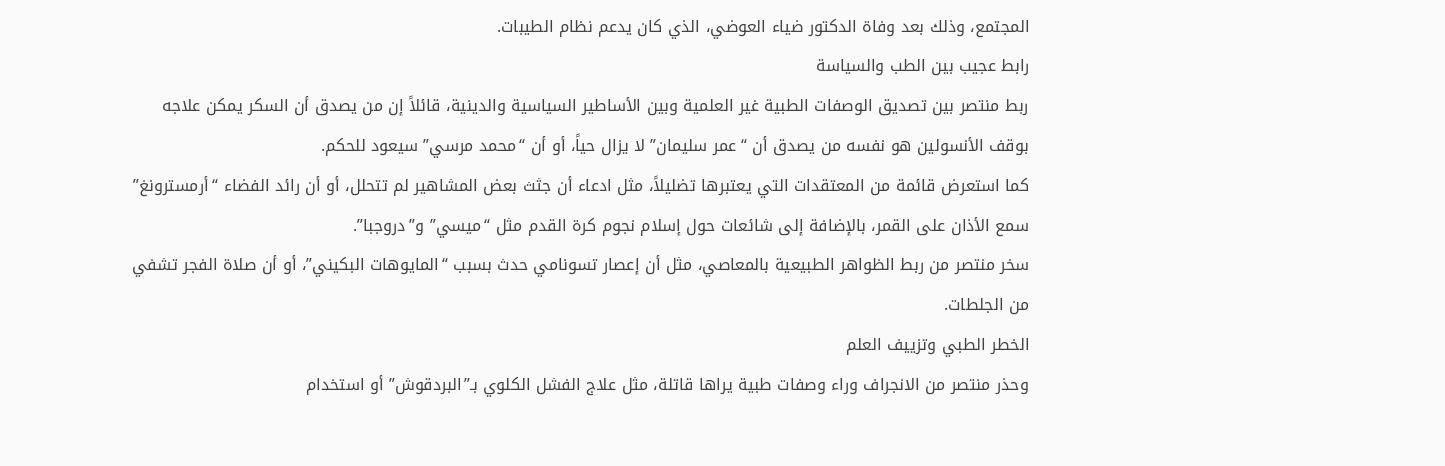المجتمع، وذلك بعد وفاة الدكتور ضياء العوضي، الذي كان يدعم نظام الطيبات.
رابط عجيب بين الطب والسياسة
ربط منتصر بين تصديق الوصفات الطبية غير العلمية وبين الأساطير السياسية والدينية، قائلاً إن من يصدق أن السكر يمكن علاجه بوقف الأنسولين هو نفسه من يصدق أن “عمر سليمان” لا يزال حياً، أو أن “محمد مرسي” سيعود للحكم.
كما استعرض قائمة من المعتقدات التي يعتبرها تضليلاً، مثل ادعاء أن جثث بعض المشاهير لم تتحلل، أو أن رائد الفضاء “أرمسترونغ” سمع الأذان على القمر، بالإضافة إلى شائعات حول إسلام نجوم كرة القدم مثل “ميسي” و”دروجبا”.
سخر منتصر من ربط الظواهر الطبيعية بالمعاصي، مثل أن إعصار تسونامي حدث بسبب “المايوهات البكيني”، أو أن صلاة الفجر تشفي من الجلطات.
الخطر الطبي وتزييف العلم
وحذر منتصر من الانجراف وراء وصفات طبية يراها قاتلة، مثل علاج الفشل الكلوي بـ”البردقوش” أو استخدام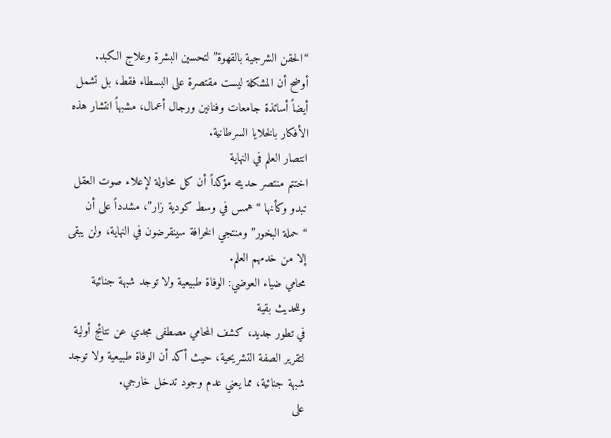“الحقن الشرجية بالقهوة” لتحسين البشرة وعلاج الكبد.
أوضح أن المشكلة ليست مقتصرة على البسطاء فقط، بل تشمل أيضاً أساتذة جامعات وفنانين ورجال أعمال، مشبهاً انتشار هذه الأفكار بالخلايا السرطانية.
انتصار العلم في النهاية
اختتم منتصر حديثه مؤكداً أن كل محاولة لإعلاء صوت العقل تبدو وكأنها “همس في وسط كودية زار”، مشدداً على أن “حملة البخور” ومنتجي الخرافة سينقرضون في النهاية، ولن يبقى إلا من خدمهم العلم.
محامي ضياء العوضي: الوفاة طبيعية ولا توجد شبهة جنائية وللحديث بقية
في تطور جديد، كشف المحامي مصطفى مجدي عن نتائج أولية لتقرير الصفة التشريحية، حيث أكد أن الوفاة طبيعية ولا توجد شبهة جنائية، مما يعني عدم وجود تدخل خارجي.
على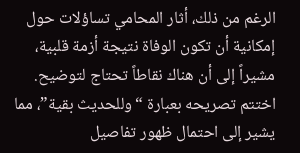الرغم من ذلك، أثار المحامي تساؤلات حول إمكانية أن تكون الوفاة نتيجة أزمة قلبية، مشيراً إلى أن هناك نقاطاً تحتاج لتوضيح.
اختتم تصريحه بعبارة “وللحديث بقية”، مما يشير إلى احتمال ظهور تفاصيل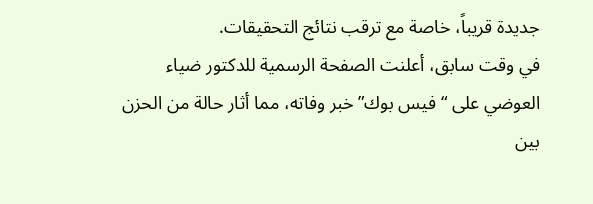جديدة قريباً، خاصة مع ترقب نتائج التحقيقات.
في وقت سابق، أعلنت الصفحة الرسمية للدكتور ضياء العوضي على “فيس بوك” خبر وفاته، مما أثار حالة من الحزن بين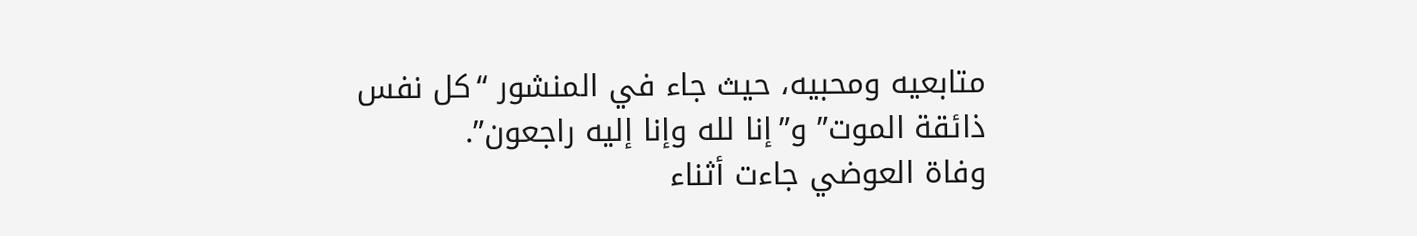متابعيه ومحبيه، حيث جاء في المنشور “كل نفس ذائقة الموت” و”إنا لله وإنا إليه راجعون”.
وفاة العوضي جاءت أثناء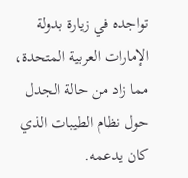تواجده في زيارة بدولة الإمارات العربية المتحدة، مما زاد من حالة الجدل حول نظام الطيبات الذي كان يدعمه.